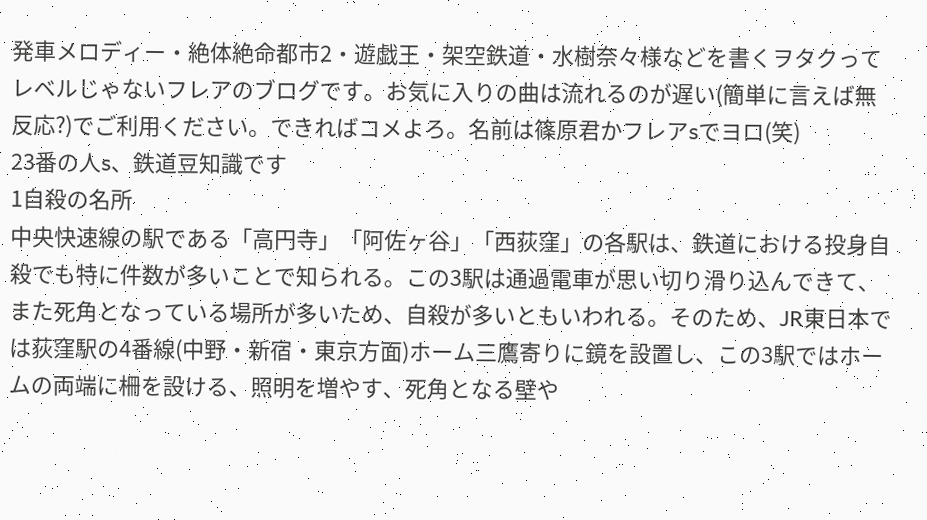発車メロディー・絶体絶命都市2・遊戯王・架空鉄道・水樹奈々様などを書くヲタクってレベルじゃないフレアのブログです。お気に入りの曲は流れるのが遅い(簡単に言えば無反応?)でご利用ください。できればコメよろ。名前は篠原君かフレアsでヨロ(笑)
23番の人s、鉄道豆知識です
1自殺の名所
中央快速線の駅である「高円寺」「阿佐ヶ谷」「西荻窪」の各駅は、鉄道における投身自殺でも特に件数が多いことで知られる。この3駅は通過電車が思い切り滑り込んできて、また死角となっている場所が多いため、自殺が多いともいわれる。そのため、JR東日本では荻窪駅の4番線(中野・新宿・東京方面)ホーム三鷹寄りに鏡を設置し、この3駅ではホームの両端に柵を設ける、照明を増やす、死角となる壁や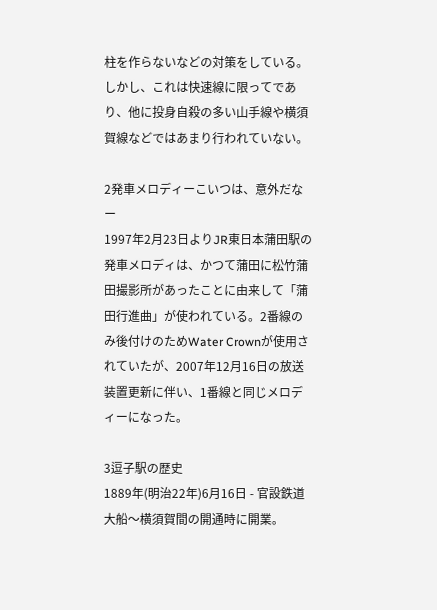柱を作らないなどの対策をしている。しかし、これは快速線に限ってであり、他に投身自殺の多い山手線や横須賀線などではあまり行われていない。

2発車メロディーこいつは、意外だなー
1997年2月23日よりJR東日本蒲田駅の発車メロディは、かつて蒲田に松竹蒲田撮影所があったことに由来して「蒲田行進曲」が使われている。2番線のみ後付けのためWater Crownが使用されていたが、2007年12月16日の放送装置更新に伴い、1番線と同じメロディーになった。

3逗子駅の歴史
1889年(明治22年)6月16日 - 官設鉄道大船〜横須賀間の開通時に開業。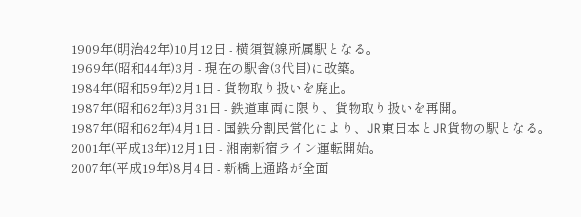1909年(明治42年)10月12日 - 横須賀線所属駅となる。
1969年(昭和44年)3月 - 現在の駅舎(3代目)に改築。
1984年(昭和59年)2月1日 - 貨物取り扱いを廃止。
1987年(昭和62年)3月31日 - 鉄道車両に限り、貨物取り扱いを再開。
1987年(昭和62年)4月1日 - 国鉄分割民営化により、JR東日本とJR貨物の駅となる。
2001年(平成13年)12月1日 - 湘南新宿ライン運転開始。
2007年(平成19年)8月4日 - 新橋上通路が全面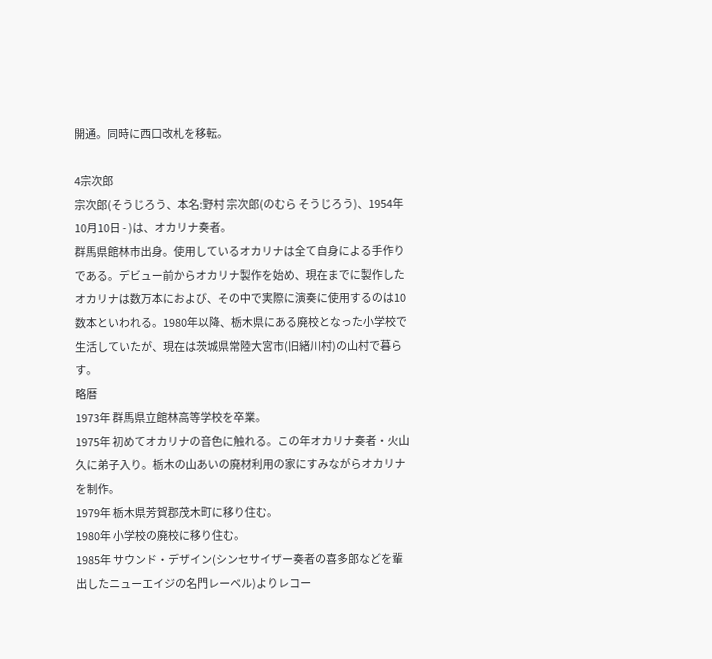開通。同時に西口改札を移転。

4宗次郎
宗次郎(そうじろう、本名:野村 宗次郎(のむら そうじろう)、1954年10月10日 - )は、オカリナ奏者。
群馬県館林市出身。使用しているオカリナは全て自身による手作りである。デビュー前からオカリナ製作を始め、現在までに製作したオカリナは数万本におよび、その中で実際に演奏に使用するのは10数本といわれる。1980年以降、栃木県にある廃校となった小学校で生活していたが、現在は茨城県常陸大宮市(旧緒川村)の山村で暮らす。
略暦
1973年 群馬県立館林高等学校を卒業。
1975年 初めてオカリナの音色に触れる。この年オカリナ奏者・火山久に弟子入り。栃木の山あいの廃材利用の家にすみながらオカリナを制作。
1979年 栃木県芳賀郡茂木町に移り住む。
1980年 小学校の廃校に移り住む。
1985年 サウンド・デザイン(シンセサイザー奏者の喜多郎などを輩出したニューエイジの名門レーベル)よりレコー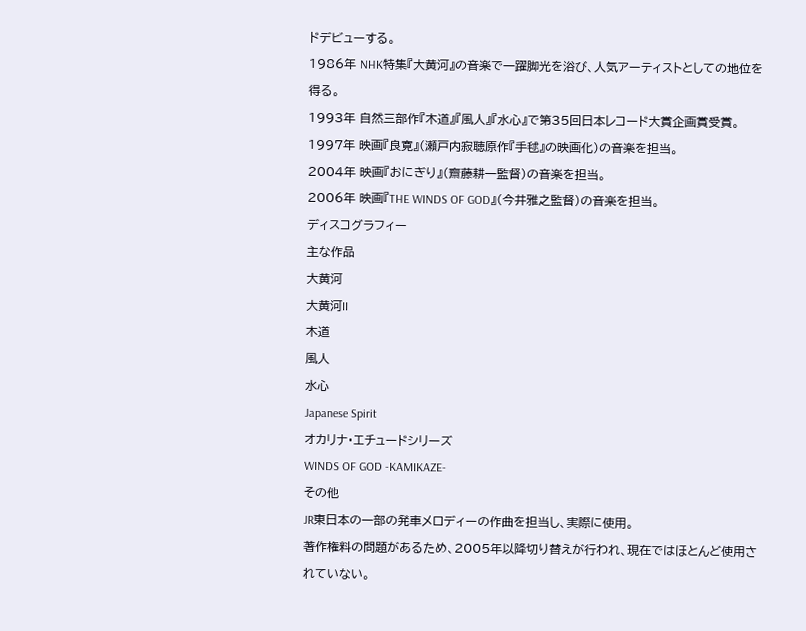ドデビューする。
1986年 NHK特集『大黄河』の音楽で一躍脚光を浴び、人気アーティストとしての地位を得る。
1993年 自然三部作『木道』『風人』『水心』で第35回日本レコード大賞企画賞受賞。
1997年 映画『良寛』(瀬戸内寂聴原作『手毬』の映画化)の音楽を担当。
2004年 映画『おにぎり』(齋藤耕一監督)の音楽を担当。
2006年 映画『THE WINDS OF GOD』(今井雅之監督)の音楽を担当。
ディスコグラフィー
主な作品
大黄河
大黄河II
木道
風人
水心
Japanese Spirit
オカリナ・エチュードシリーズ
WINDS OF GOD -KAMIKAZE-
その他
JR東日本の一部の発車メロディーの作曲を担当し、実際に使用。
著作権料の問題があるため、2005年以降切り替えが行われ、現在ではほとんど使用されていない。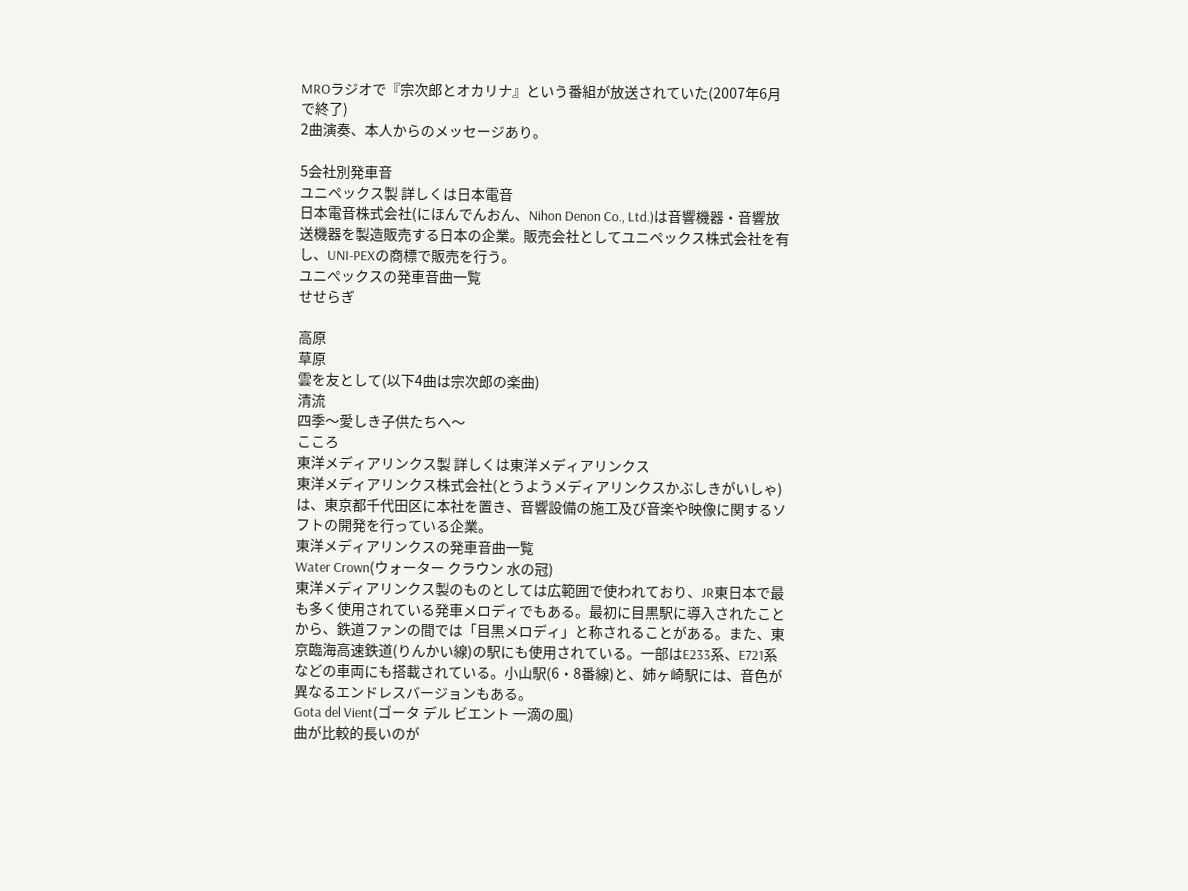MROラジオで『宗次郎とオカリナ』という番組が放送されていた(2007年6月で終了)
2曲演奏、本人からのメッセージあり。

5会社別発車音
ユニペックス製 詳しくは日本電音
日本電音株式会社(にほんでんおん、Nihon Denon Co., Ltd.)は音響機器・音響放送機器を製造販売する日本の企業。販売会社としてユニペックス株式会社を有し、UNI-PEXの商標で販売を行う。
ユニぺックスの発車音曲一覧
せせらぎ

高原
草原
雲を友として(以下4曲は宗次郎の楽曲)
清流
四季〜愛しき子供たちへ〜
こころ
東洋メディアリンクス製 詳しくは東洋メディアリンクス
東洋メディアリンクス株式会社(とうようメディアリンクスかぶしきがいしゃ)は、東京都千代田区に本社を置き、音響設備の施工及び音楽や映像に関するソフトの開発を行っている企業。
東洋メディアリンクスの発車音曲一覧
Water Crown(ウォーター クラウン 水の冠)
東洋メディアリンクス製のものとしては広範囲で使われており、JR東日本で最も多く使用されている発車メロディでもある。最初に目黒駅に導入されたことから、鉄道ファンの間では「目黒メロディ」と称されることがある。また、東京臨海高速鉄道(りんかい線)の駅にも使用されている。一部はE233系、E721系などの車両にも搭載されている。小山駅(6・8番線)と、姉ヶ崎駅には、音色が異なるエンドレスバージョンもある。
Gota del Vient(ゴータ デル ビエント 一滴の風)
曲が比較的長いのが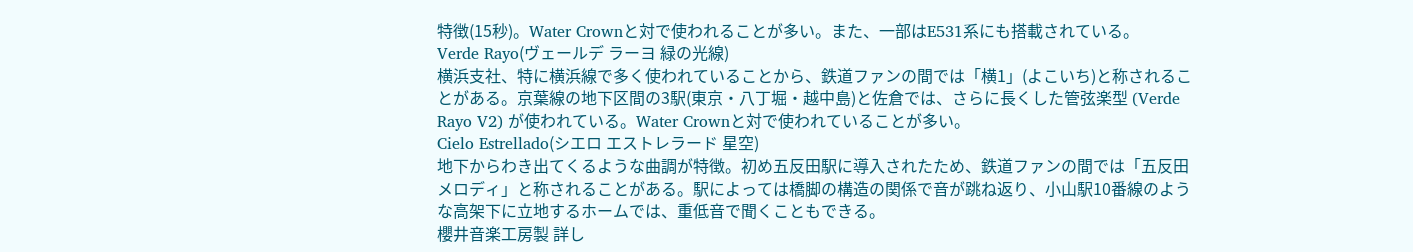特徴(15秒)。Water Crownと対で使われることが多い。また、一部はE531系にも搭載されている。
Verde Rayo(ヴェールデ ラーヨ 緑の光線)
横浜支社、特に横浜線で多く使われていることから、鉄道ファンの間では「横1」(よこいち)と称されることがある。京葉線の地下区間の3駅(東京・八丁堀・越中島)と佐倉では、さらに長くした管弦楽型 (Verde Rayo V2) が使われている。Water Crownと対で使われていることが多い。
Cielo Estrellado(シエロ エストレラード 星空)
地下からわき出てくるような曲調が特徴。初め五反田駅に導入されたため、鉄道ファンの間では「五反田メロディ」と称されることがある。駅によっては橋脚の構造の関係で音が跳ね返り、小山駅10番線のような高架下に立地するホームでは、重低音で聞くこともできる。
櫻井音楽工房製 詳し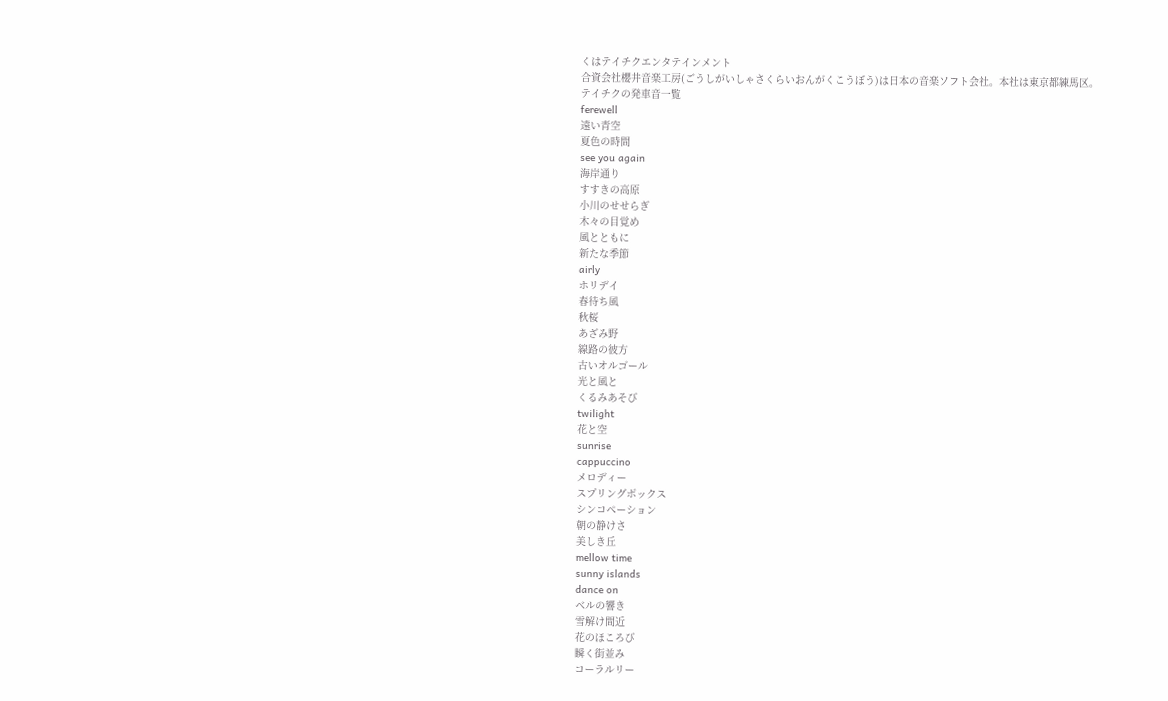くはテイチクエンタテインメント
合資会社櫻井音楽工房(ごうしがいしゃさくらいおんがくこうぼう)は日本の音楽ソフト会社。本社は東京都練馬区。
テイチクの発車音一覧
ferewell
遠い青空
夏色の時間
see you again
海岸通り
すすきの高原
小川のせせらぎ
木々の目覚め
風とともに
新たな季節
airly
ホリデイ
春待ち風
秋桜
あざみ野
線路の彼方
古いオルゴール
光と風と
くるみあそび
twilight
花と空
sunrise
cappuccino
メロディー
スプリングボックス
シンコペーション
朝の静けさ
美しき丘
mellow time
sunny islands
dance on
ベルの響き
雪解け間近
花のほころび
瞬く街並み
コーラルリー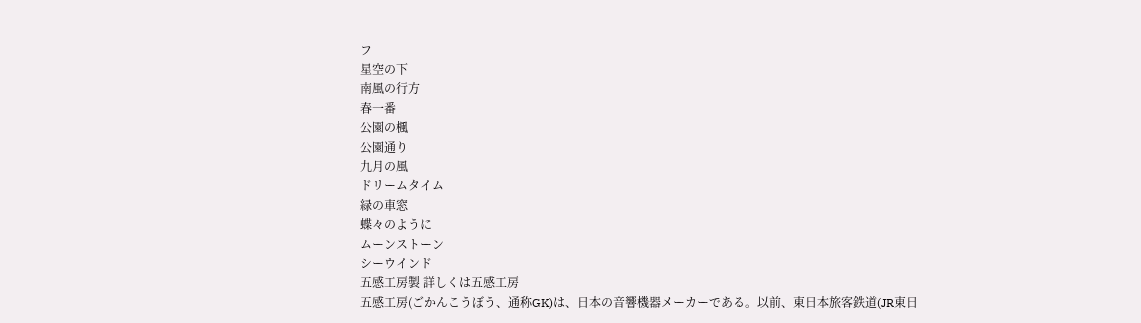フ
星空の下
南風の行方
春一番
公園の楓
公園通り
九月の風
ドリームタイム
緑の車窓
蝶々のように
ムーンストーン
シーウインド
五感工房製 詳しくは五感工房
五感工房(ごかんこうぼう、通称GK)は、日本の音響機器メーカーである。以前、東日本旅客鉄道(JR東日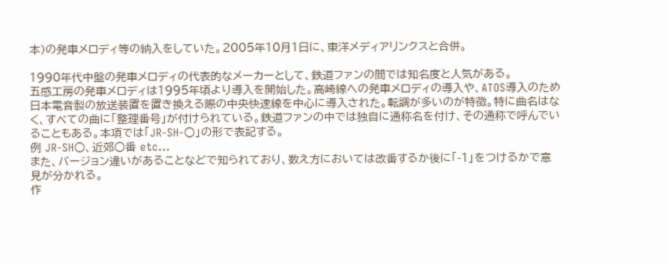本)の発車メロディ等の納入をしていた。2005年10月1日に、東洋メディアリンクスと合併。

1990年代中盤の発車メロディの代表的なメーカーとして、鉄道ファンの間では知名度と人気がある。
五感工房の発車メロディは1995年頃より導入を開始した。高崎線への発車メロディの導入や、ATOS導入のため日本電音製の放送装置を置き換える際の中央快速線を中心に導入された。転調が多いのが特徴。特に曲名はなく、すべての曲に「整理番号」が付けられている。鉄道ファンの中では独自に通称名を付け、その通称で呼んでいることもある。本項では「JR-SH-○」の形で表記する。
例 JR-SH○、近郊○番 etc...
また、バージョン違いがあることなどで知られており、数え方においては改番するか後に「-1」をつけるかで意見が分かれる。
作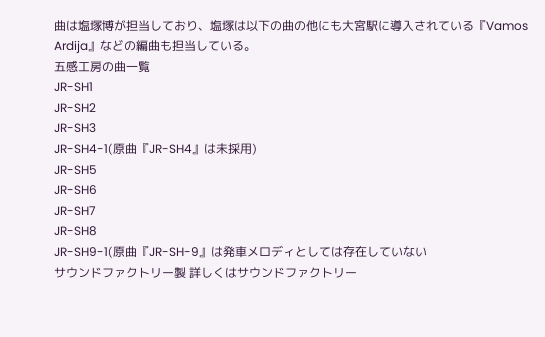曲は塩塚博が担当しており、塩塚は以下の曲の他にも大宮駅に導入されている『Vamos Ardija』などの編曲も担当している。
五感工房の曲一覧
JR-SH1
JR-SH2
JR-SH3
JR-SH4-1(原曲『JR-SH4』は未採用)
JR-SH5
JR-SH6
JR-SH7
JR-SH8
JR-SH9-1(原曲『JR-SH-9』は発車メロディとしては存在していない
サウンドファクトリー製 詳しくはサウンドファクトリー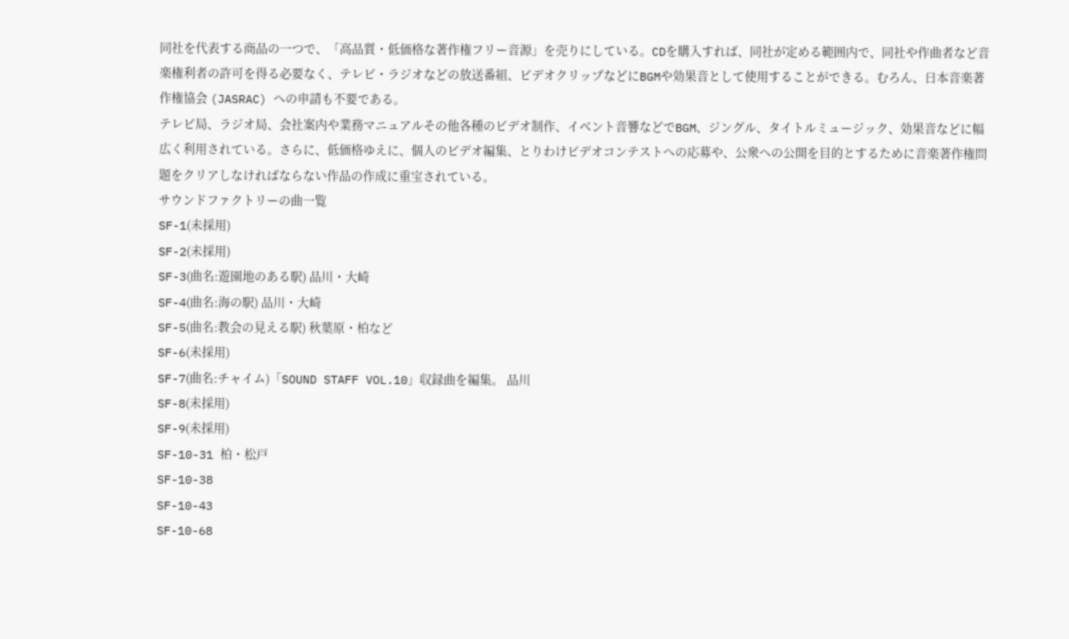同社を代表する商品の一つで、「高品質・低価格な著作権フリー音源」を売りにしている。CDを購入すれば、同社が定める範囲内で、同社や作曲者など音楽権利者の許可を得る必要なく、テレビ・ラジオなどの放送番組、ビデオクリップなどにBGMや効果音として使用することができる。むろん、日本音楽著作権協会 (JASRAC) への申請も不要である。
テレビ局、ラジオ局、会社案内や業務マニュアルその他各種のビデオ制作、イベント音響などでBGM、ジングル、タイトルミュージック、効果音などに幅広く利用されている。さらに、低価格ゆえに、個人のビデオ編集、とりわけビデオコンテストへの応募や、公衆への公開を目的とするために音楽著作権問題をクリアしなければならない作品の作成に重宝されている。
サウンドファクトリーの曲一覧
SF-1(未採用)
SF-2(未採用)
SF-3(曲名:遊園地のある駅) 品川・大崎
SF-4(曲名:海の駅) 品川・大崎
SF-5(曲名:教会の見える駅) 秋葉原・柏など
SF-6(未採用)
SF-7(曲名:チャイム)「SOUND STAFF VOL.10」収録曲を編集。 品川
SF-8(未採用)
SF-9(未採用)
SF-10-31 柏・松戸
SF-10-38
SF-10-43
SF-10-68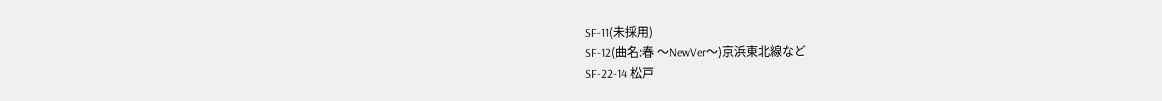SF-11(未採用)
SF-12(曲名:春 〜NewVer〜)京浜東北線など
SF-22-14 松戸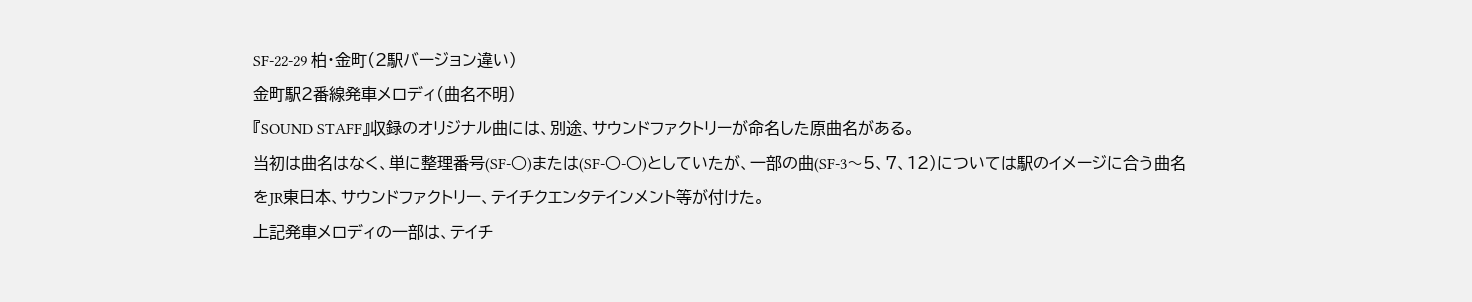SF-22-29 柏・金町(2駅バージョン違い)
金町駅2番線発車メロディ(曲名不明)
『SOUND STAFF』収録のオリジナル曲には、別途、サウンドファクトリーが命名した原曲名がある。
当初は曲名はなく、単に整理番号(SF-○)または(SF-○-○)としていたが、一部の曲(SF-3〜5、7、12)については駅のイメージに合う曲名をJR東日本、サウンドファクトリー、テイチクエンタテインメント等が付けた。
上記発車メロディの一部は、テイチ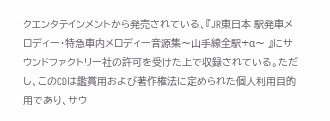クエンタテインメントから発売されている、『JR東日本 駅発車メロディー・特急車内メロディー音源集〜山手線全駅+α〜 』にサウンドファクトリー社の許可を受けた上で収録されている。ただし、このCDは鑑賞用および著作権法に定められた個人利用目的用であり、サウ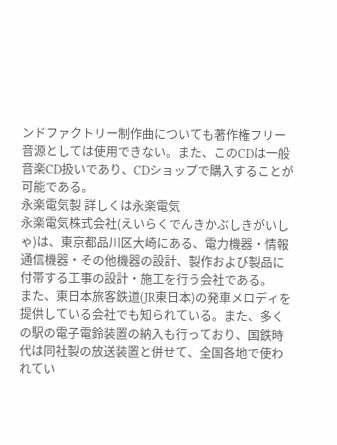ンドファクトリー制作曲についても著作権フリー音源としては使用できない。また、このCDは一般音楽CD扱いであり、CDショップで購入することが可能である。
永楽電気製 詳しくは永楽電気
永楽電気株式会社(えいらくでんきかぶしきがいしゃ)は、東京都品川区大崎にある、電力機器・情報通信機器・その他機器の設計、製作および製品に付帯する工事の設計・施工を行う会社である。
また、東日本旅客鉄道(JR東日本)の発車メロディを提供している会社でも知られている。また、多くの駅の電子電鈴装置の納入も行っており、国鉄時代は同社製の放送装置と併せて、全国各地で使われてい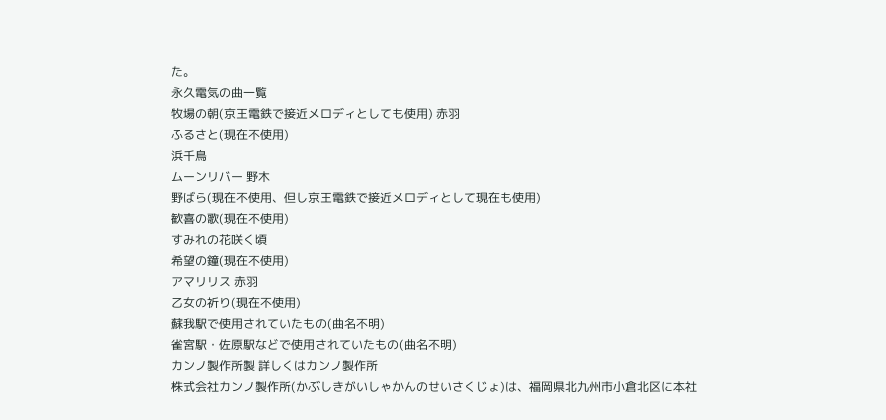た。
永久電気の曲一覧
牧場の朝(京王電鉄で接近メロディとしても使用) 赤羽
ふるさと(現在不使用)
浜千鳥
ムーンリバー 野木
野ばら(現在不使用、但し京王電鉄で接近メロディとして現在も使用)
歓喜の歌(現在不使用)
すみれの花咲く頃
希望の鐘(現在不使用)
アマリリス 赤羽
乙女の祈り(現在不使用)
蘇我駅で使用されていたもの(曲名不明)
雀宮駅・佐原駅などで使用されていたもの(曲名不明)
カンノ製作所製 詳しくはカンノ製作所
株式会社カンノ製作所(かぶしきがいしゃかんのせいさくじょ)は、福岡県北九州市小倉北区に本社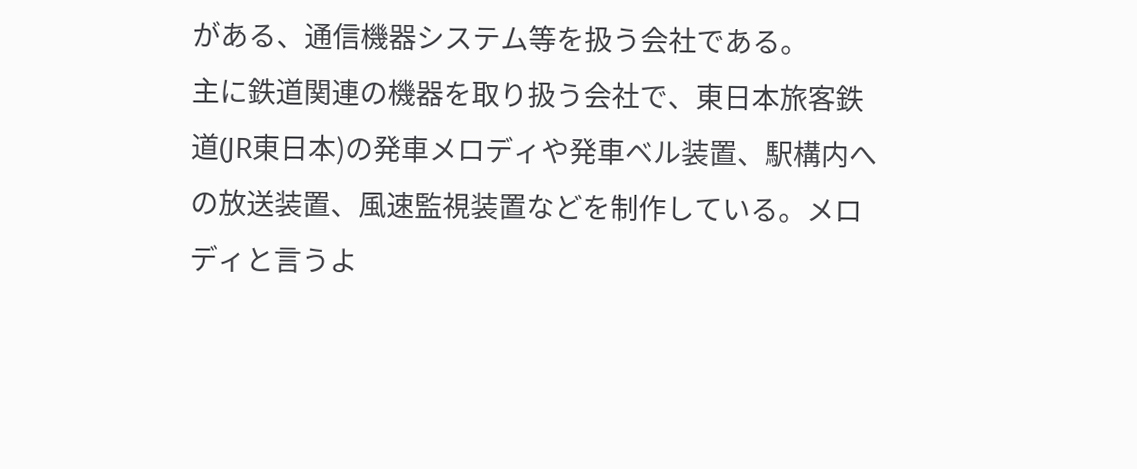がある、通信機器システム等を扱う会社である。
主に鉄道関連の機器を取り扱う会社で、東日本旅客鉄道(JR東日本)の発車メロディや発車ベル装置、駅構内への放送装置、風速監視装置などを制作している。メロディと言うよ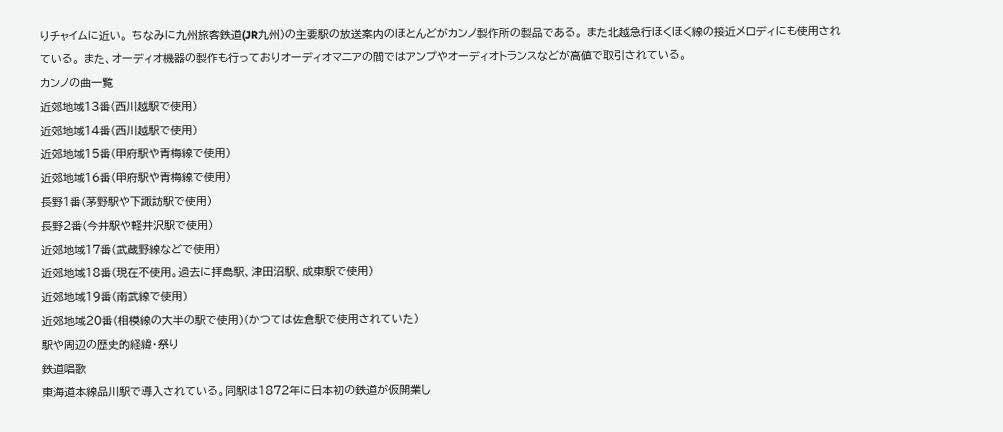りチャイムに近い。 ちなみに九州旅客鉄道(JR九州)の主要駅の放送案内のほとんどがカンノ製作所の製品である。 また北越急行ほくほく線の接近メロディにも使用されている。 また、オーディオ機器の製作も行っておりオーディオマニアの間ではアンプやオーディオトランスなどが高値で取引されている。
カンノの曲一覧
近郊地域13番(西川越駅で使用)
近郊地域14番(西川越駅で使用)
近郊地域15番(甲府駅や青梅線で使用)
近郊地域16番(甲府駅や青梅線で使用)
長野1番(茅野駅や下諏訪駅で使用)
長野2番(今井駅や軽井沢駅で使用)
近郊地域17番(武蔵野線などで使用)
近郊地域18番(現在不使用。過去に拝島駅、津田沼駅、成東駅で使用)
近郊地域19番(南武線で使用)
近郊地域20番(相模線の大半の駅で使用)(かつては佐倉駅で使用されていた)
駅や周辺の歴史的経緯・祭り
鉄道唱歌
東海道本線品川駅で導入されている。同駅は1872年に日本初の鉄道が仮開業し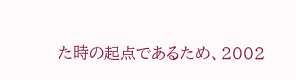た時の起点であるため、2002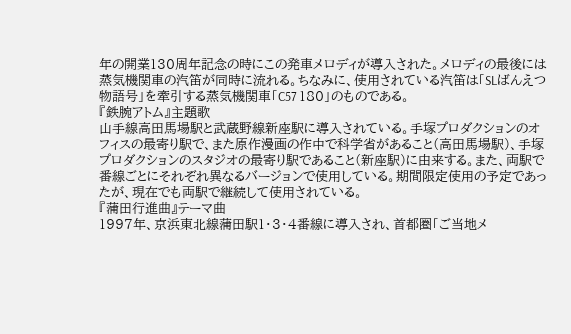年の開業130周年記念の時にこの発車メロディが導入された。メロディの最後には蒸気機関車の汽笛が同時に流れる。ちなみに、使用されている汽笛は「SLばんえつ物語号」を牽引する蒸気機関車「C57 180」のものである。
『鉄腕アトム』主題歌
山手線高田馬場駅と武蔵野線新座駅に導入されている。手塚プロダクションのオフィスの最寄り駅で、また原作漫画の作中で科学省があること(高田馬場駅)、手塚プロダクションのスタジオの最寄り駅であること(新座駅)に由来する。また、両駅で番線ごとにそれぞれ異なるバージョンで使用している。期間限定使用の予定であったが、現在でも両駅で継続して使用されている。
『蒲田行進曲』テーマ曲
1997年、京浜東北線蒲田駅1・3・4番線に導入され、首都圏「ご当地メ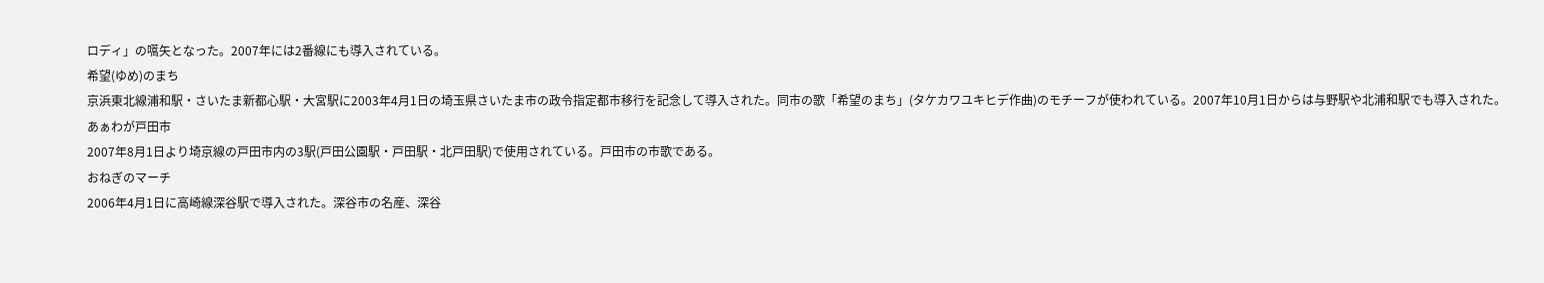ロディ」の嚆矢となった。2007年には2番線にも導入されている。
希望(ゆめ)のまち
京浜東北線浦和駅・さいたま新都心駅・大宮駅に2003年4月1日の埼玉県さいたま市の政令指定都市移行を記念して導入された。同市の歌「希望のまち」(タケカワユキヒデ作曲)のモチーフが使われている。2007年10月1日からは与野駅や北浦和駅でも導入された。
あぁわが戸田市
2007年8月1日より埼京線の戸田市内の3駅(戸田公園駅・戸田駅・北戸田駅)で使用されている。戸田市の市歌である。
おねぎのマーチ
2006年4月1日に高崎線深谷駅で導入された。深谷市の名産、深谷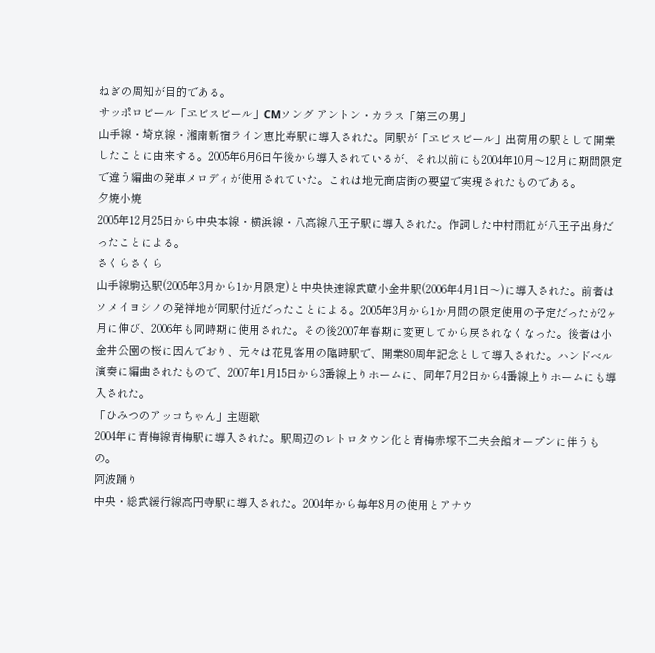ねぎの周知が目的である。
サッポロビール「ヱビスビール」CMソング アントン・カラス「第三の男」
山手線・埼京線・湘南新宿ライン恵比寿駅に導入された。同駅が「ヱビスビール」出荷用の駅として開業したことに由来する。2005年6月6日午後から導入されているが、それ以前にも2004年10月〜12月に期間限定で違う編曲の発車メロディが使用されていた。これは地元商店街の要望で実現されたものである。
夕焼小焼
2005年12月25日から中央本線・横浜線・八高線八王子駅に導入された。作詞した中村雨紅が八王子出身だったことによる。
さくらさくら
山手線駒込駅(2005年3月から1か月限定)と中央快速線武蔵小金井駅(2006年4月1日〜)に導入された。前者はソメイヨシノの発祥地が同駅付近だったことによる。2005年3月から1か月間の限定使用の予定だったが2ヶ月に伸び、2006年も同時期に使用された。その後2007年春期に変更してから戻されなくなった。後者は小金井公園の桜に因んでおり、元々は花見客用の臨時駅で、開業80周年記念として導入された。ハンドベル演奏に編曲されたもので、2007年1月15日から3番線上りホームに、同年7月2日から4番線上りホームにも導入された。
「ひみつのアッコちゃん」主題歌
2004年に青梅線青梅駅に導入された。駅周辺のレトロタウン化と青梅赤塚不二夫会館オープンに伴うもの。
阿波踊り
中央・総武緩行線高円寺駅に導入された。2004年から毎年8月の使用とアナウ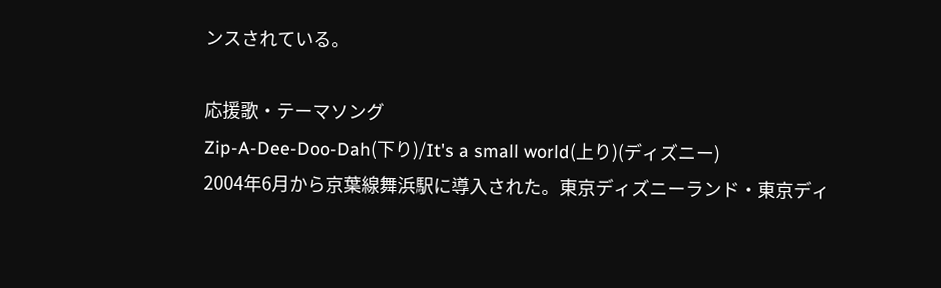ンスされている。

応援歌・テーマソング
Zip-A-Dee-Doo-Dah(下り)/It's a small world(上り)(ディズニー)
2004年6月から京葉線舞浜駅に導入された。東京ディズニーランド・東京ディ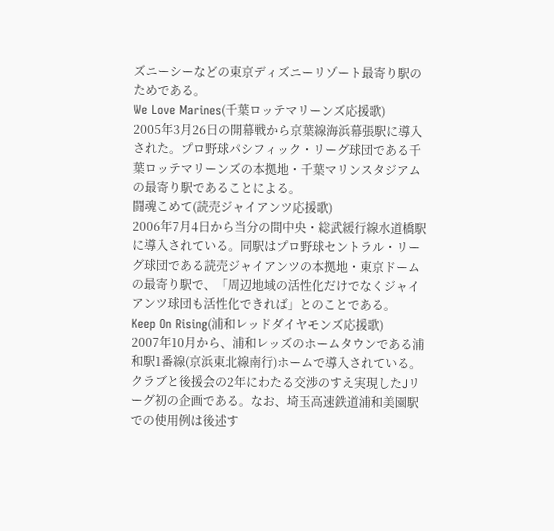ズニーシーなどの東京ディズニーリゾート最寄り駅のためである。
We Love Marines(千葉ロッテマリーンズ応援歌)
2005年3月26日の開幕戦から京葉線海浜幕張駅に導入された。プロ野球パシフィック・リーグ球団である千葉ロッテマリーンズの本拠地・千葉マリンスタジアムの最寄り駅であることによる。
闘魂こめて(読売ジャイアンツ応援歌)
2006年7月4日から当分の間中央・総武緩行線水道橋駅に導入されている。同駅はプロ野球セントラル・リーグ球団である読売ジャイアンツの本拠地・東京ドームの最寄り駅で、「周辺地域の活性化だけでなくジャイアンツ球団も活性化できれば」とのことである。
Keep On Rising(浦和レッドダイヤモンズ応援歌)
2007年10月から、浦和レッズのホームタウンである浦和駅1番線(京浜東北線南行)ホームで導入されている。クラブと後援会の2年にわたる交渉のすえ実現したJリーグ初の企画である。なお、埼玉高速鉄道浦和美園駅での使用例は後述す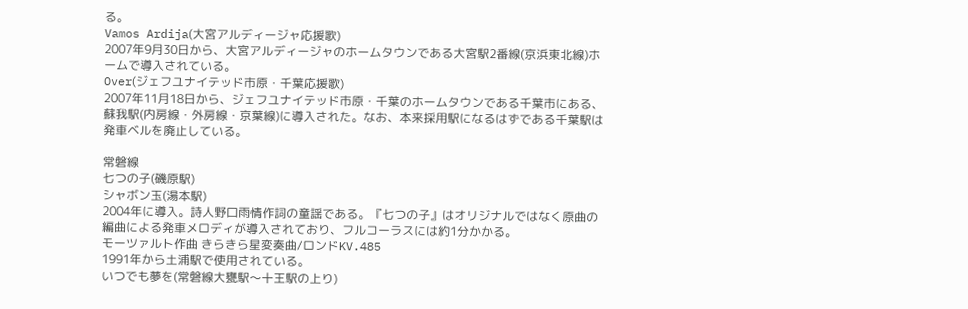る。
Vamos Ardija(大宮アルディージャ応援歌)
2007年9月30日から、大宮アルディージャのホームタウンである大宮駅2番線(京浜東北線)ホームで導入されている。
Over(ジェフユナイテッド市原・千葉応援歌)
2007年11月18日から、ジェフユナイテッド市原・千葉のホームタウンである千葉市にある、蘇我駅(内房線・外房線・京葉線)に導入された。なお、本来採用駅になるはずである千葉駅は発車ベルを廃止している。

常磐線
七つの子(磯原駅)
シャボン玉(湯本駅)
2004年に導入。詩人野口雨情作詞の童謡である。『七つの子』はオリジナルではなく原曲の編曲による発車メロディが導入されており、フルコーラスには約1分かかる。
モーツァルト作曲 きらきら星変奏曲/ロンドKV.485
1991年から土浦駅で使用されている。
いつでも夢を(常磐線大甕駅〜十王駅の上り)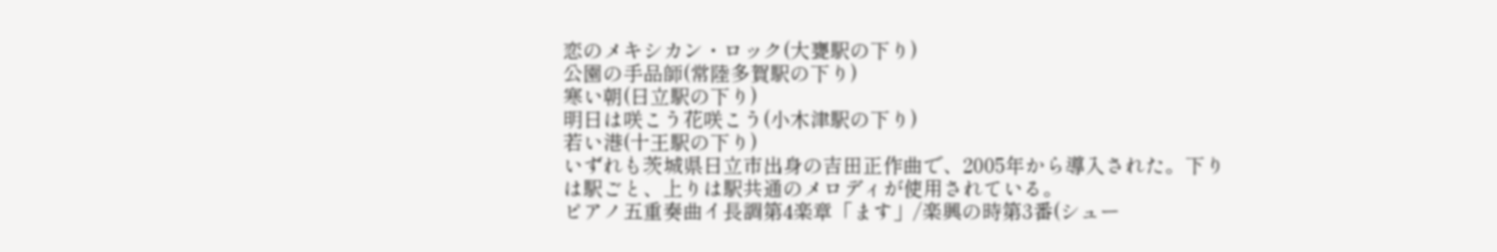恋のメキシカン・ロック(大甕駅の下り)
公園の手品師(常陸多賀駅の下り)
寒い朝(日立駅の下り)
明日は咲こう花咲こう(小木津駅の下り)
若い港(十王駅の下り)
いずれも茨城県日立市出身の吉田正作曲で、2005年から導入された。下りは駅ごと、上りは駅共通のメロディが使用されている。
ピアノ五重奏曲イ長調第4楽章「ます」/楽興の時第3番(シュー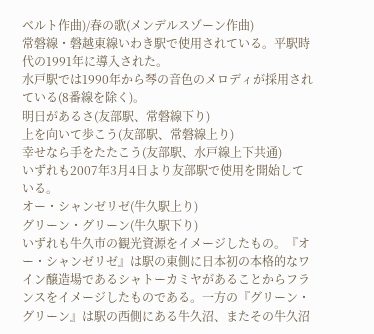ベルト作曲)/春の歌(メンデルスゾーン作曲)
常磐線・磐越東線いわき駅で使用されている。平駅時代の1991年に導入された。
水戸駅では1990年から琴の音色のメロディが採用されている(8番線を除く)。
明日があるさ(友部駅、常磐線下り)
上を向いて歩こう(友部駅、常磐線上り)
幸せなら手をたたこう(友部駅、水戸線上下共通)
いずれも2007年3月4日より友部駅で使用を開始している。
オー・シャンゼリゼ(牛久駅上り)
グリーン・グリーン(牛久駅下り)
いずれも牛久市の観光資源をイメージしたもの。『オー・シャンゼリゼ』は駅の東側に日本初の本格的なワイン醸造場であるシャトーカミヤがあることからフランスをイメージしたものである。一方の『グリーン・グリーン』は駅の西側にある牛久沼、またその牛久沼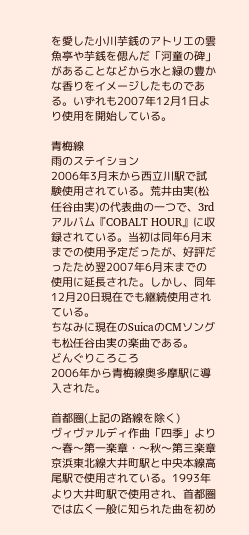を愛した小川芋銭のアトリエの雲魚亭や芋銭を偲んだ「河童の碑」があることなどから水と緑の豊かな香りをイメージしたものである。いずれも2007年12月1日より使用を開始している。

青梅線
雨のステイション
2006年3月末から西立川駅で試験使用されている。荒井由実(松任谷由実)の代表曲の一つで、3rdアルバム『COBALT HOUR』に収録されている。当初は同年6月末までの使用予定だったが、好評だったため翌2007年6月末までの使用に延長された。しかし、同年12月20日現在でも継続使用されている。
ちなみに現在のSuicaのCMソングも松任谷由実の楽曲である。
どんぐりころころ
2006年から青梅線奥多摩駅に導入された。

首都圏(上記の路線を除く)
ヴィヴァルディ作曲「四季」より〜春〜第一楽章・〜秋〜第三楽章
京浜東北線大井町駅と中央本線高尾駅で使用されている。1993年より大井町駅で使用され、首都圏では広く一般に知られた曲を初め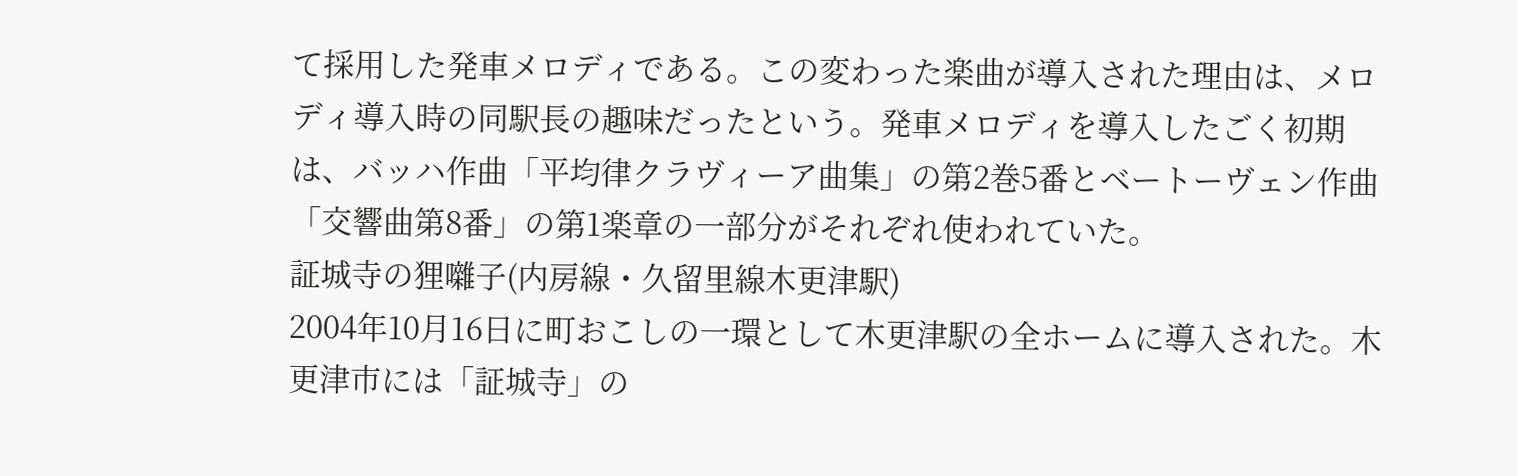て採用した発車メロディである。この変わった楽曲が導入された理由は、メロディ導入時の同駅長の趣味だったという。発車メロディを導入したごく初期は、バッハ作曲「平均律クラヴィーア曲集」の第2巻5番とベートーヴェン作曲「交響曲第8番」の第1楽章の一部分がそれぞれ使われていた。
証城寺の狸囃子(内房線・久留里線木更津駅)
2004年10月16日に町おこしの一環として木更津駅の全ホームに導入された。木更津市には「証城寺」の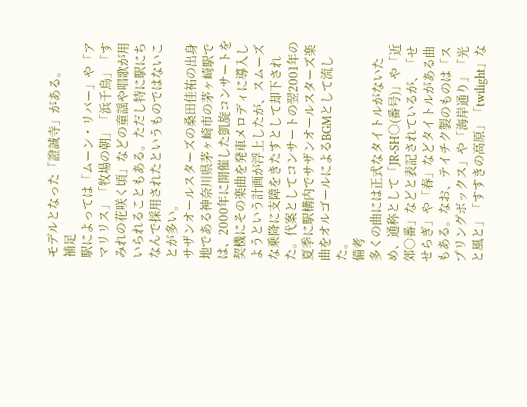モデルとなった「證誠寺」がある。
補足
駅によっては「ムーン・リバー」や「アマリリス」「牧場の朝」「浜千鳥」「すみれの花咲く頃」などの童謡や唱歌が用いられることもある。ただし特に駅にちなんで採用されたというものではないことが多い。
サザンオールスターズの桑田佳祐の出身地である神奈川県茅ヶ崎市の茅ヶ崎駅では、2000年に開催した凱旋コンサートを契機にその楽曲を発車メロディに導入しようという計画が浮上したが、スムーズな乗降に支障をきたすとして却下された。代案としてコンサートの翌2001年の夏季に駅構内でサザンオールスターズ楽曲をオルゴールによるBGMとして流した。
備考
多くの曲には正式なタイトルがないため、通称として「JR-SH○(番号)」や「近郊○番」などと表記されているが、「せせらぎ」や「春」などタイトルがある曲もある。なお、テイチク製のものは「スプリングボックス」や「海岸通り」「光と風と」「すすきの高原」「twilight」な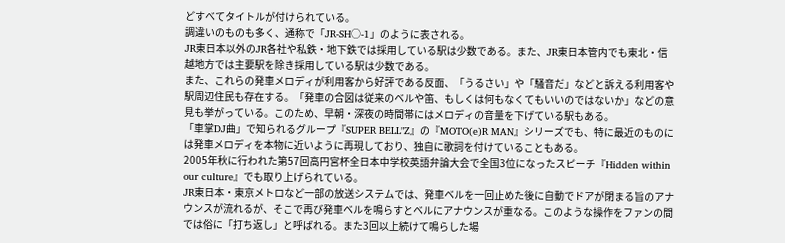どすべてタイトルが付けられている。
調違いのものも多く、通称で「JR-SH○-1」のように表される。
JR東日本以外のJR各社や私鉄・地下鉄では採用している駅は少数である。また、JR東日本管内でも東北・信越地方では主要駅を除き採用している駅は少数である。
また、これらの発車メロディが利用客から好評である反面、「うるさい」や「騒音だ」などと訴える利用客や駅周辺住民も存在する。「発車の合図は従来のベルや笛、もしくは何もなくてもいいのではないか」などの意見も挙がっている。このため、早朝・深夜の時間帯にはメロディの音量を下げている駅もある。
「車掌DJ曲」で知られるグループ『SUPER BELL"Z』の『MOTO(e)R MAN』シリーズでも、特に最近のものには発車メロディを本物に近いように再現しており、独自に歌詞を付けていることもある。
2005年秋に行われた第57回高円宮杯全日本中学校英語弁論大会で全国3位になったスピーチ『Hidden within our culture』でも取り上げられている。
JR東日本・東京メトロなど一部の放送システムでは、発車ベルを一回止めた後に自動でドアが閉まる旨のアナウンスが流れるが、そこで再び発車ベルを鳴らすとベルにアナウンスが重なる。このような操作をファンの間では俗に「打ち返し」と呼ばれる。また3回以上続けて鳴らした場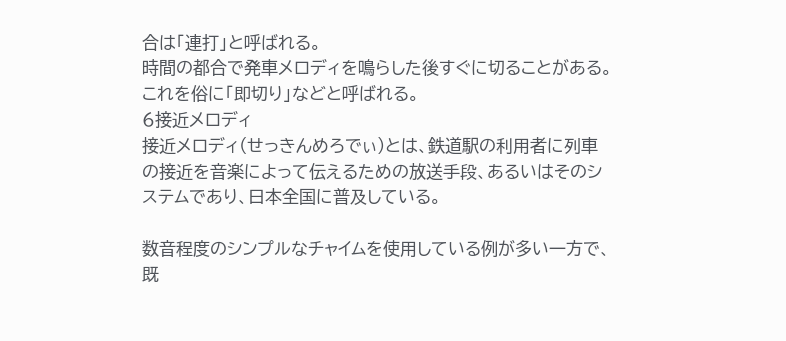合は「連打」と呼ばれる。
時間の都合で発車メロディを鳴らした後すぐに切ることがある。これを俗に「即切り」などと呼ばれる。
6接近メロディ
接近メロディ(せっきんめろでぃ)とは、鉄道駅の利用者に列車の接近を音楽によって伝えるための放送手段、あるいはそのシステムであり、日本全国に普及している。

数音程度のシンプルなチャイムを使用している例が多い一方で、既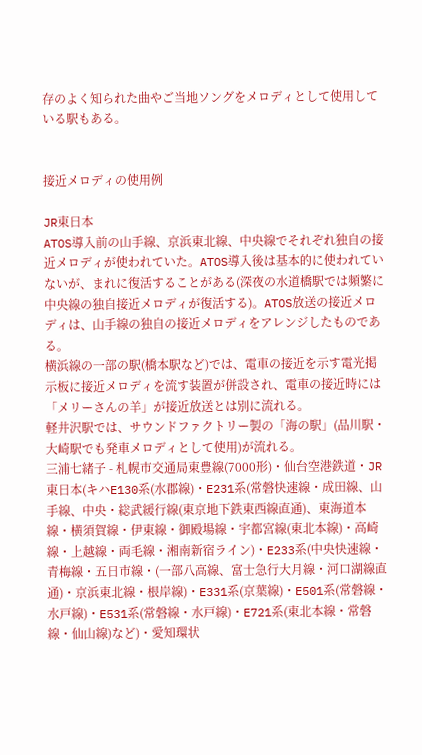存のよく知られた曲やご当地ソングをメロディとして使用している駅もある。


接近メロディの使用例

JR東日本
ATOS導入前の山手線、京浜東北線、中央線でそれぞれ独自の接近メロディが使われていた。ATOS導入後は基本的に使われていないが、まれに復活することがある(深夜の水道橋駅では頻繁に中央線の独自接近メロディが復活する)。ATOS放送の接近メロディは、山手線の独自の接近メロディをアレンジしたものである。
横浜線の一部の駅(橋本駅など)では、電車の接近を示す電光掲示板に接近メロディを流す装置が併設され、電車の接近時には「メリーさんの羊」が接近放送とは別に流れる。
軽井沢駅では、サウンドファクトリー製の「海の駅」(品川駅・大崎駅でも発車メロディとして使用)が流れる。
三浦七緒子 - 札幌市交通局東豊線(7000形)・仙台空港鉄道・JR東日本(キハE130系(水郡線)・E231系(常磐快速線・成田線、山手線、中央・総武緩行線(東京地下鉄東西線直通)、東海道本線・横須賀線・伊東線・御殿場線・宇都宮線(東北本線)・高崎線・上越線・両毛線・湘南新宿ライン)・E233系(中央快速線・青梅線・五日市線・(一部八高線、富士急行大月線・河口湖線直通)・京浜東北線・根岸線)・E331系(京葉線)・E501系(常磐線・水戸線)・E531系(常磐線・水戸線)・E721系(東北本線・常磐線・仙山線)など)・愛知環状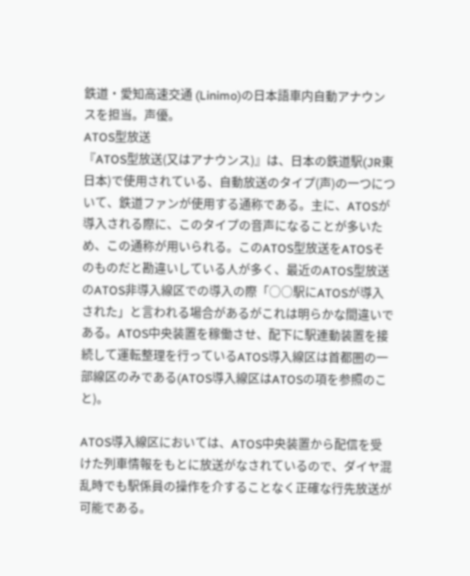鉄道・愛知高速交通 (Linimo)の日本語車内自動アナウンスを担当。声優。
ATOS型放送
『ATOS型放送(又はアナウンス)』は、日本の鉄道駅(JR東日本)で使用されている、自動放送のタイプ(声)の一つについて、鉄道ファンが使用する通称である。主に、ATOSが導入される際に、このタイプの音声になることが多いため、この通称が用いられる。このATOS型放送をATOSそのものだと勘違いしている人が多く、最近のATOS型放送のATOS非導入線区での導入の際「○○駅にATOSが導入された」と言われる場合があるがこれは明らかな間違いである。ATOS中央装置を稼働させ、配下に駅連動装置を接続して運転整理を行っているATOS導入線区は首都圏の一部線区のみである(ATOS導入線区はATOSの項を参照のこと)。

ATOS導入線区においては、ATOS中央装置から配信を受けた列車情報をもとに放送がなされているので、ダイヤ混乱時でも駅係員の操作を介することなく正確な行先放送が可能である。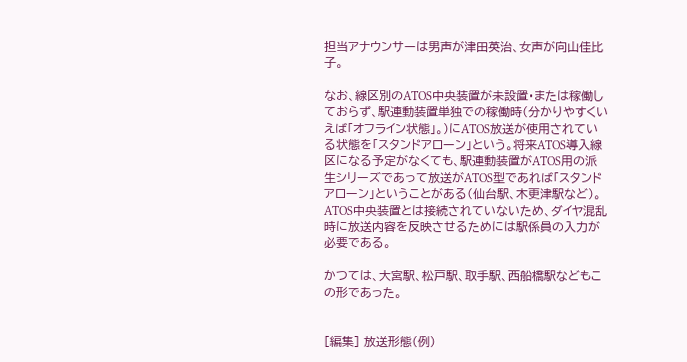担当アナウンサーは男声が津田英治、女声が向山佳比子。

なお、線区別のATOS中央装置が未設置・または稼働しておらず、駅連動装置単独での稼働時(分かりやすくいえば「オフライン状態」。)にATOS放送が使用されている状態を「スタンドアローン」という。将来ATOS導入線区になる予定がなくても、駅連動装置がATOS用の派生シリーズであって放送がATOS型であれば「スタンドアローン」ということがある(仙台駅、木更津駅など)。ATOS中央装置とは接続されていないため、ダイヤ混乱時に放送内容を反映させるためには駅係員の入力が必要である。

かつては、大宮駅、松戸駅、取手駅、西船橋駅などもこの形であった。


[編集] 放送形態(例)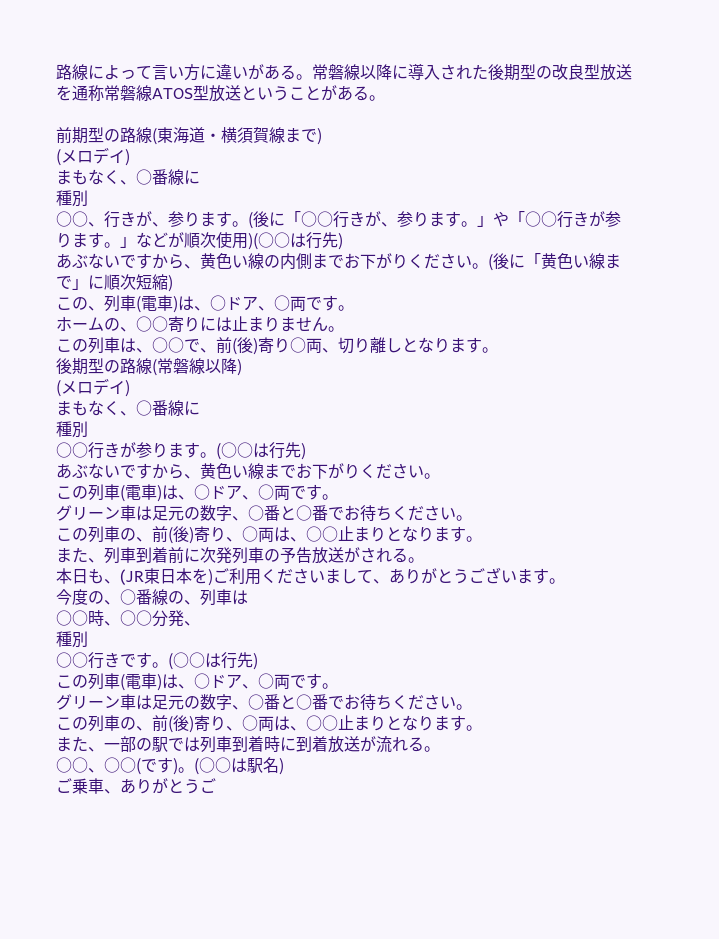路線によって言い方に違いがある。常磐線以降に導入された後期型の改良型放送を通称常磐線ATOS型放送ということがある。

前期型の路線(東海道・横須賀線まで)
(メロデイ)
まもなく、○番線に
種別
○○、行きが、参ります。(後に「○○行きが、参ります。」や「○○行きが参ります。」などが順次使用)(○○は行先)
あぶないですから、黄色い線の内側までお下がりください。(後に「黄色い線まで」に順次短縮)
この、列車(電車)は、○ドア、○両です。
ホームの、○○寄りには止まりません。
この列車は、○○で、前(後)寄り○両、切り離しとなります。
後期型の路線(常磐線以降)
(メロデイ)
まもなく、○番線に
種別
○○行きが参ります。(○○は行先)
あぶないですから、黄色い線までお下がりください。
この列車(電車)は、○ドア、○両です。
グリーン車は足元の数字、○番と○番でお待ちください。
この列車の、前(後)寄り、○両は、○○止まりとなります。
また、列車到着前に次発列車の予告放送がされる。
本日も、(JR東日本を)ご利用くださいまして、ありがとうございます。
今度の、○番線の、列車は
○○時、○○分発、
種別
○○行きです。(○○は行先)
この列車(電車)は、○ドア、○両です。
グリーン車は足元の数字、○番と○番でお待ちください。
この列車の、前(後)寄り、○両は、○○止まりとなります。
また、一部の駅では列車到着時に到着放送が流れる。
○○、○○(です)。(○○は駅名)
ご乗車、ありがとうご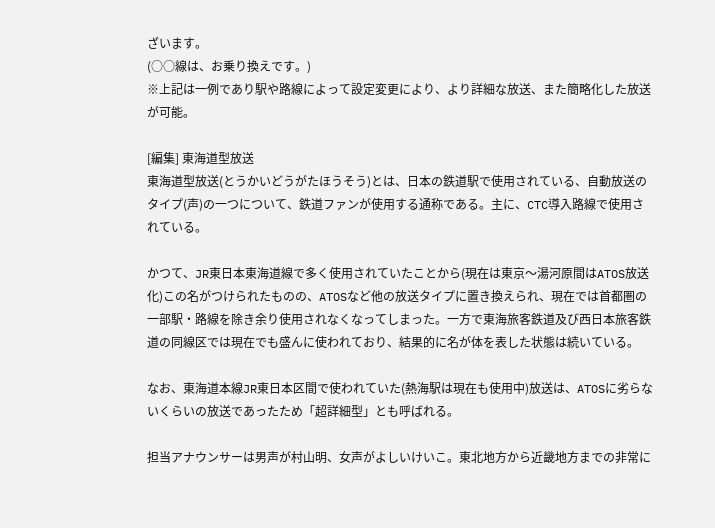ざいます。
(○○線は、お乗り換えです。)
※上記は一例であり駅や路線によって設定変更により、より詳細な放送、また簡略化した放送が可能。

[編集] 東海道型放送
東海道型放送(とうかいどうがたほうそう)とは、日本の鉄道駅で使用されている、自動放送のタイプ(声)の一つについて、鉄道ファンが使用する通称である。主に、CTC導入路線で使用されている。

かつて、JR東日本東海道線で多く使用されていたことから(現在は東京〜湯河原間はATOS放送化)この名がつけられたものの、ATOSなど他の放送タイプに置き換えられ、現在では首都圏の一部駅・路線を除き余り使用されなくなってしまった。一方で東海旅客鉄道及び西日本旅客鉄道の同線区では現在でも盛んに使われており、結果的に名が体を表した状態は続いている。

なお、東海道本線JR東日本区間で使われていた(熱海駅は現在も使用中)放送は、ATOSに劣らないくらいの放送であったため「超詳細型」とも呼ばれる。

担当アナウンサーは男声が村山明、女声がよしいけいこ。東北地方から近畿地方までの非常に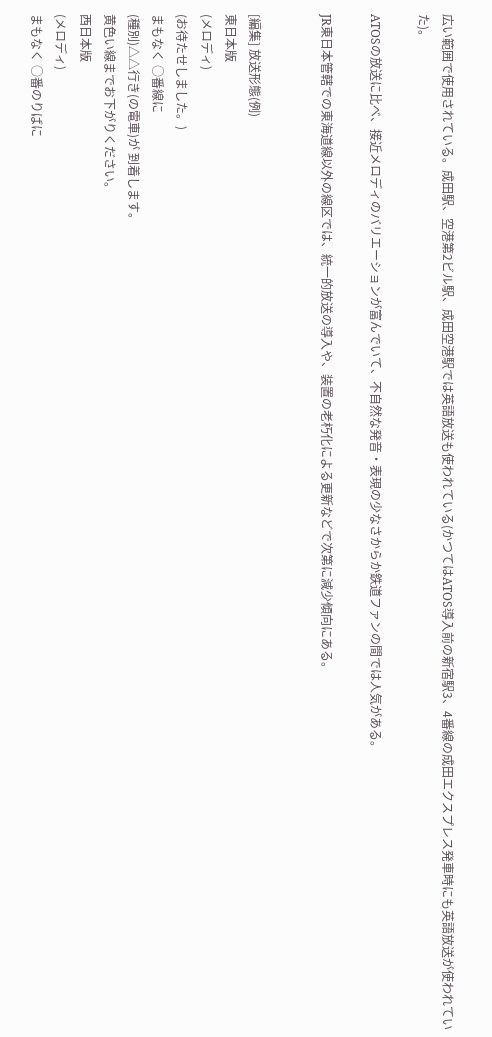広い範囲で使用されている。成田駅、空港第2ビル駅、成田空港駅では英語放送も使われている(かつてはATOS導入前の新宿駅3、4番線の成田エクスプレス発車時にも英語放送が使われていた)。

ATOSの放送に比べ、接近メロディのバリエーションが富んでいて、不自然な発音・表現の少なさからか鉄道ファンの間では人気がある。

JR東日本管轄での東海道線以外の線区では、統一的放送の導入や、装置の老朽化による更新などで次第に減少傾向にある。


[編集] 放送形態(例)
東日本版
(メロディ)
(お待たせしました。)
まもなく ○番線に
(種別)△△行き(の電車)が 到着します。
黄色い線までお下がりください。
西日本版
(メロディ)
まもなく ○番のりばに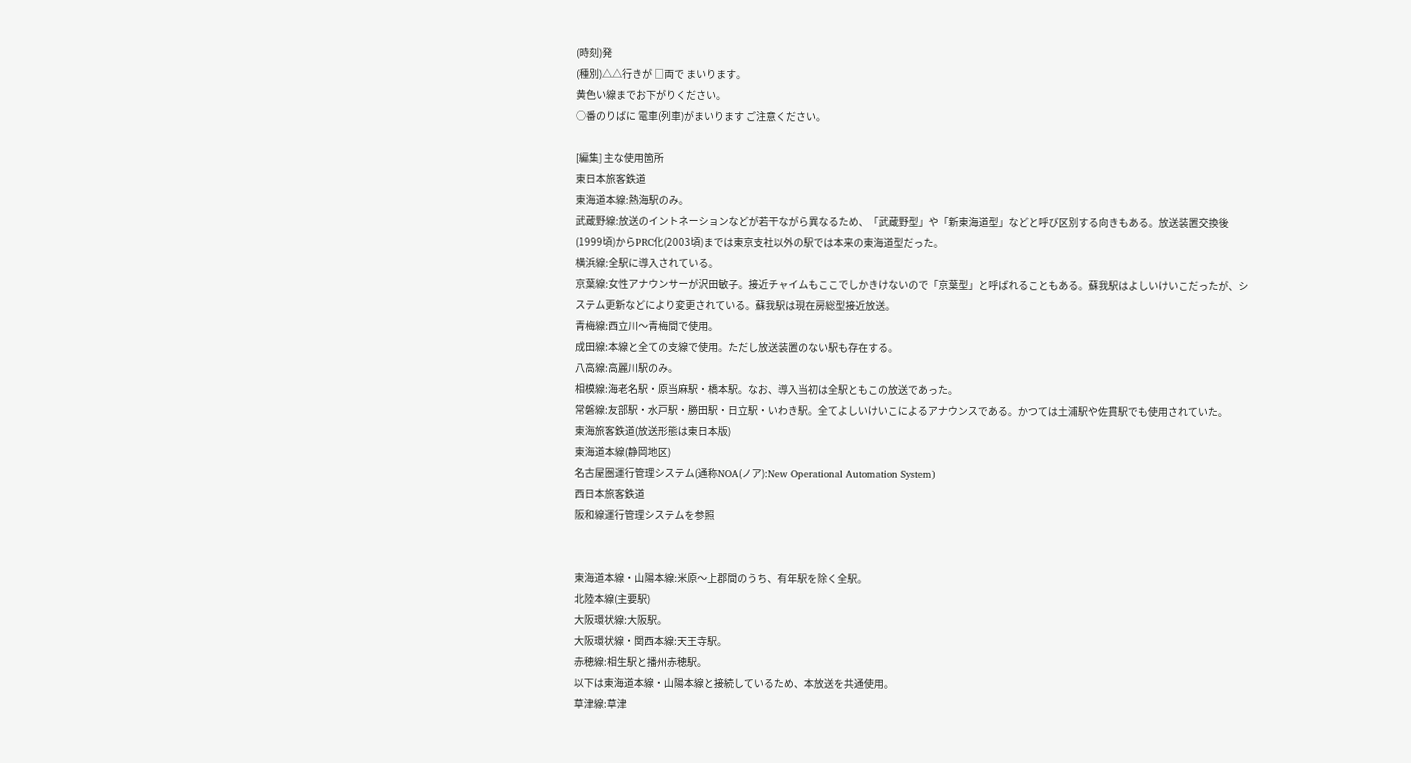(時刻)発
(種別)△△行きが □両で まいります。
黄色い線までお下がりください。
○番のりばに 電車(列車)がまいります ご注意ください。

[編集] 主な使用箇所
東日本旅客鉄道
東海道本線:熱海駅のみ。
武蔵野線:放送のイントネーションなどが若干ながら異なるため、「武蔵野型」や「新東海道型」などと呼び区別する向きもある。放送装置交換後(1999頃)からPRC化(2003頃)までは東京支社以外の駅では本来の東海道型だった。
横浜線:全駅に導入されている。
京葉線:女性アナウンサーが沢田敏子。接近チャイムもここでしかきけないので「京葉型」と呼ばれることもある。蘇我駅はよしいけいこだったが、システム更新などにより変更されている。蘇我駅は現在房総型接近放送。
青梅線:西立川〜青梅間で使用。
成田線:本線と全ての支線で使用。ただし放送装置のない駅も存在する。
八高線:高麗川駅のみ。
相模線:海老名駅・原当麻駅・橋本駅。なお、導入当初は全駅ともこの放送であった。
常磐線:友部駅・水戸駅・勝田駅・日立駅・いわき駅。全てよしいけいこによるアナウンスである。かつては土浦駅や佐貫駅でも使用されていた。
東海旅客鉄道(放送形態は東日本版)
東海道本線(静岡地区)
名古屋圏運行管理システム(通称NOA(ノア):New Operational Automation System)
西日本旅客鉄道
阪和線運行管理システムを参照


東海道本線・山陽本線:米原〜上郡間のうち、有年駅を除く全駅。
北陸本線(主要駅)
大阪環状線:大阪駅。
大阪環状線・関西本線:天王寺駅。
赤穂線:相生駅と播州赤穂駅。
以下は東海道本線・山陽本線と接続しているため、本放送を共通使用。
草津線:草津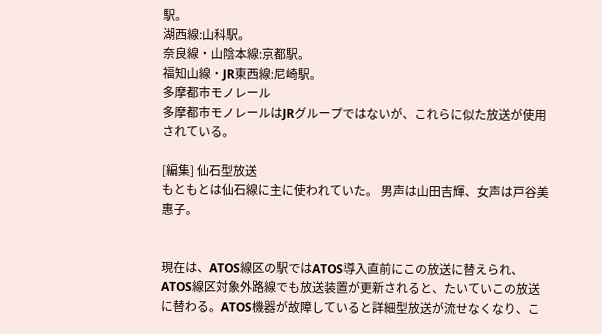駅。
湖西線:山科駅。
奈良線・山陰本線:京都駅。
福知山線・JR東西線:尼崎駅。
多摩都市モノレール
多摩都市モノレールはJRグループではないが、これらに似た放送が使用されている。

[編集] 仙石型放送
もともとは仙石線に主に使われていた。 男声は山田吉輝、女声は戸谷美惠子。


現在は、ATOS線区の駅ではATOS導入直前にこの放送に替えられ、ATOS線区対象外路線でも放送装置が更新されると、たいていこの放送に替わる。ATOS機器が故障していると詳細型放送が流せなくなり、こ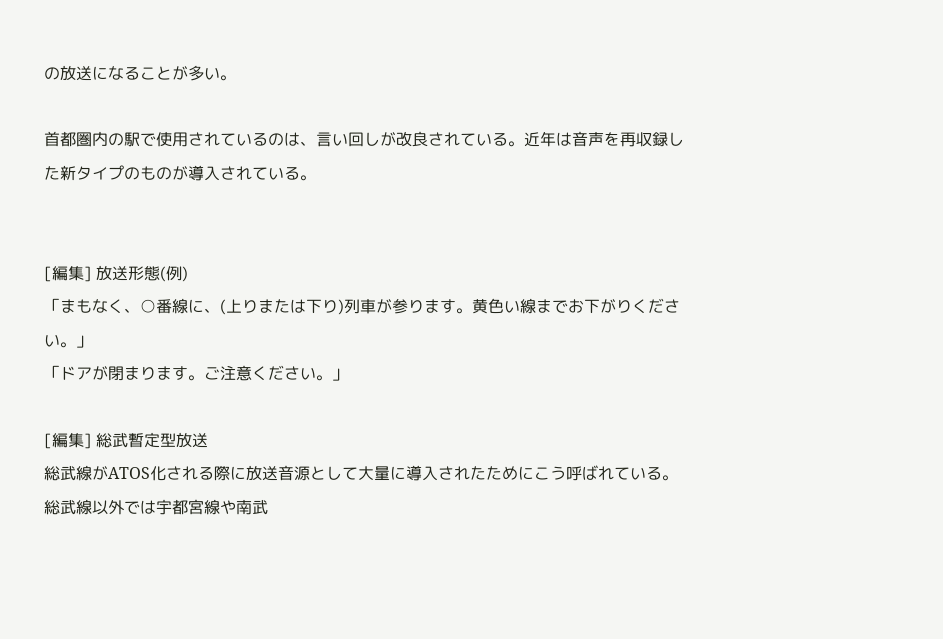の放送になることが多い。

首都圏内の駅で使用されているのは、言い回しが改良されている。近年は音声を再収録した新タイプのものが導入されている。


[編集] 放送形態(例)
「まもなく、○番線に、(上りまたは下り)列車が参ります。黄色い線までお下がりください。」
「ドアが閉まります。ご注意ください。」

[編集] 総武暫定型放送
総武線がATOS化される際に放送音源として大量に導入されたためにこう呼ばれている。総武線以外では宇都宮線や南武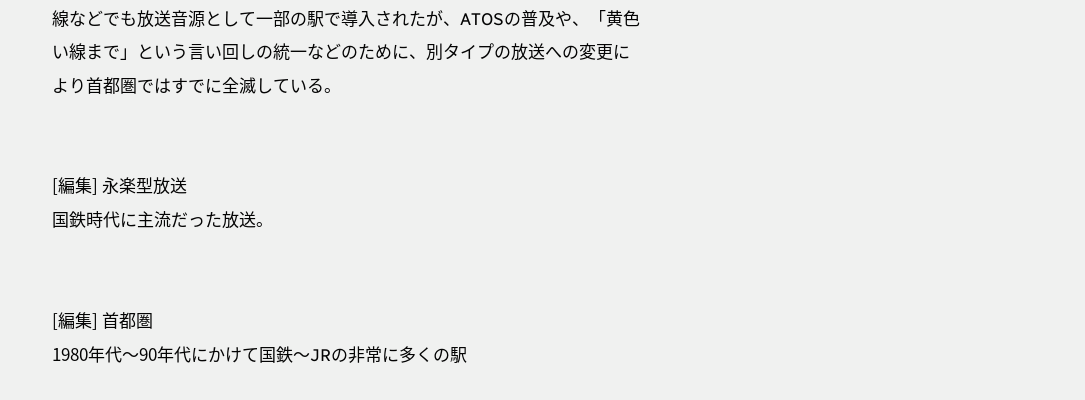線などでも放送音源として一部の駅で導入されたが、ATOSの普及や、「黄色い線まで」という言い回しの統一などのために、別タイプの放送への変更により首都圏ではすでに全滅している。


[編集] 永楽型放送
国鉄時代に主流だった放送。


[編集] 首都圏
1980年代〜90年代にかけて国鉄〜JRの非常に多くの駅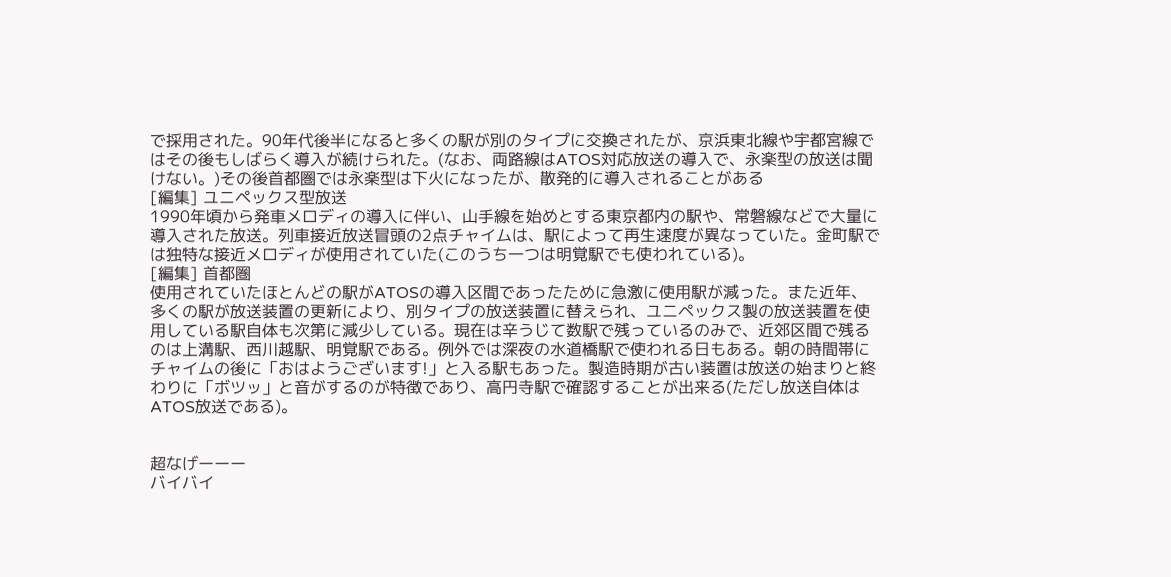で採用された。90年代後半になると多くの駅が別のタイプに交換されたが、京浜東北線や宇都宮線ではその後もしばらく導入が続けられた。(なお、両路線はATOS対応放送の導入で、永楽型の放送は聞けない。)その後首都圏では永楽型は下火になったが、散発的に導入されることがある
[編集] ユニペックス型放送
1990年頃から発車メロディの導入に伴い、山手線を始めとする東京都内の駅や、常磐線などで大量に導入された放送。列車接近放送冒頭の2点チャイムは、駅によって再生速度が異なっていた。金町駅では独特な接近メロディが使用されていた(このうち一つは明覚駅でも使われている)。
[編集] 首都圏
使用されていたほとんどの駅がATOSの導入区間であったために急激に使用駅が減った。また近年、多くの駅が放送装置の更新により、別タイプの放送装置に替えられ、ユニペックス製の放送装置を使用している駅自体も次第に減少している。現在は辛うじて数駅で残っているのみで、近郊区間で残るのは上溝駅、西川越駅、明覚駅である。例外では深夜の水道橋駅で使われる日もある。朝の時間帯にチャイムの後に「おはようございます!」と入る駅もあった。製造時期が古い装置は放送の始まりと終わりに「ボツッ」と音がするのが特徴であり、高円寺駅で確認することが出来る(ただし放送自体はATOS放送である)。


超なげーーー
バイバイ